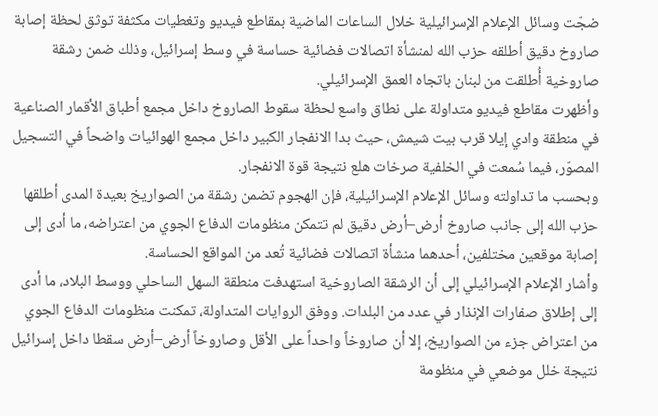ضجّت وسائل الإعلام الإسرائيلية خلال الساعات الماضية بمقاطع فيديو وتغطيات مكثفة توثق لحظة إصابة صاروخ دقيق أطلقه حزب الله لمنشأة اتصالات فضائية حساسة في وسط إسرائيل، وذلك ضمن رشقة صاروخية أُطلقت من لبنان باتجاه العمق الإسرائيلي.
وأظهرت مقاطع فيديو متداولة على نطاق واسع لحظة سقوط الصاروخ داخل مجمع أطباق الأقمار الصناعية في منطقة وادي إيلا قرب بيت شيمش، حيث بدا الانفجار الكبير داخل مجمع الهوائيات واضحاً في التسجيل المصوّر، فيما سُمعت في الخلفية صرخات هلع نتيجة قوة الانفجار.
وبحسب ما تداولته وسائل الإعلام الإسرائيلية، فإن الهجوم تضمن رشقة من الصواريخ بعيدة المدى أطلقها حزب الله إلى جانب صاروخ أرض–أرض دقيق لم تتمكن منظومات الدفاع الجوي من اعتراضه، ما أدى إلى إصابة موقعين مختلفين، أحدهما منشأة اتصالات فضائية تُعد من المواقع الحساسة.
وأشار الإعلام الإسرائيلي إلى أن الرشقة الصاروخية استهدفت منطقة السهل الساحلي ووسط البلاد، ما أدى إلى إطلاق صفارات الإنذار في عدد من البلدات. ووفق الروايات المتداولة، تمكنت منظومات الدفاع الجوي من اعتراض جزء من الصواريخ، إلا أن صاروخاً واحداً على الأقل وصاروخاً أرض–أرض سقطا داخل إسرائيل نتيجة خلل موضعي في منظومة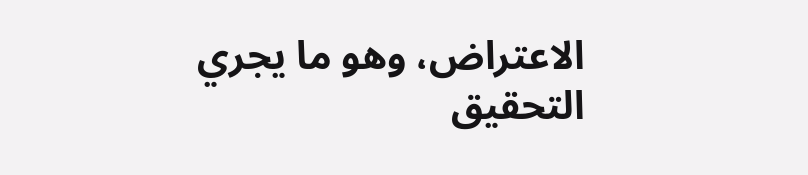الاعتراض، وهو ما يجري التحقيق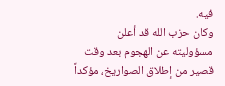فيه.
وكان حزب الله قد أعلن مسؤوليته عن الهجوم بعد وقت قصير من إطلاق الصواريخ، مؤكداً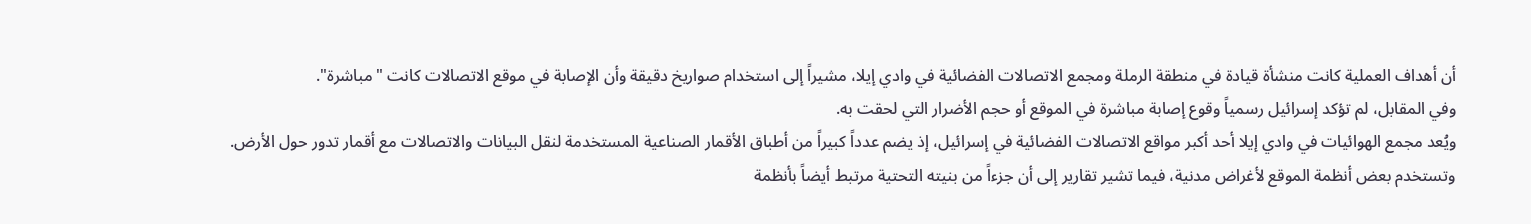أن أهداف العملية كانت منشأة قيادة في منطقة الرملة ومجمع الاتصالات الفضائية في وادي إيلا، مشيراً إلى استخدام صواريخ دقيقة وأن الإصابة في موقع الاتصالات كانت "مباشرة".
وفي المقابل، لم تؤكد إسرائيل رسمياً وقوع إصابة مباشرة في الموقع أو حجم الأضرار التي لحقت به.
ويُعد مجمع الهوائيات في وادي إيلا أحد أكبر مواقع الاتصالات الفضائية في إسرائيل، إذ يضم عدداً كبيراً من أطباق الأقمار الصناعية المستخدمة لنقل البيانات والاتصالات مع أقمار تدور حول الأرض. وتستخدم بعض أنظمة الموقع لأغراض مدنية، فيما تشير تقارير إلى أن جزءاً من بنيته التحتية مرتبط أيضاً بأنظمة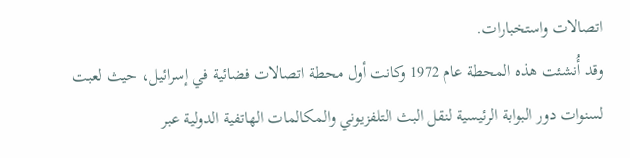اتصالات واستخبارات.
وقد أُنشئت هذه المحطة عام 1972 وكانت أول محطة اتصالات فضائية في إسرائيل، حيث لعبت لسنوات دور البوابة الرئيسية لنقل البث التلفزيوني والمكالمات الهاتفية الدولية عبر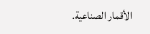الأقمار الصناعية.